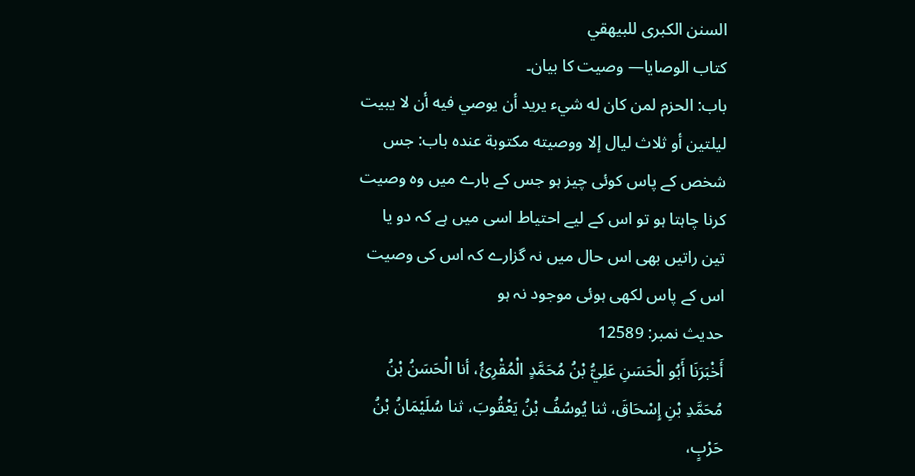السنن الكبرى للبيهقي
كتاب الوصايا— وصیت کا بیان۔
باب: الحزم لمن كان له شيء يريد أن يوصي فيه أن لا يبيت ليلتين أو ثلاث ليال إلا ووصيته مكتوبة عنده باب: جس شخص کے پاس کوئی چیز ہو جس کے بارے میں وہ وصیت کرنا چاہتا ہو تو اس کے لیے احتیاط اسی میں ہے کہ دو یا تین راتیں بھی اس حال میں نہ گزارے کہ اس کی وصیت اس کے پاس لکھی ہوئی موجود نہ ہو
حدیث نمبر: 12589
أَخْبَرَنَا أَبُو الْحَسَنِ عَلِيُّ بْنُ مُحَمَّدٍ الْمُقْرِئُ، أنا الْحَسَنُ بْنُ مُحَمَّدِ بْنِ إِسْحَاقَ، ثنا يُوسُفُ بْنُ يَعْقُوبَ، ثنا سُلَيْمَانُ بْنُ حَرْبٍ،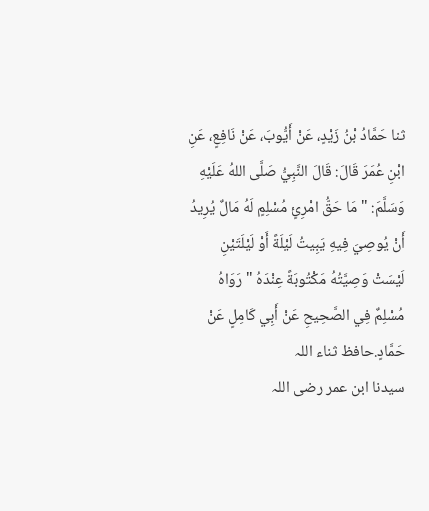ثنا حَمَّادُ بْنُ زَيْدٍ، عَنْ أَيُّوبَ، عَنْ نَافِعٍ، عَنِ ابْنِ عُمَرَ قَالَ: قَالَ النَّبِيُّ صَلَّى اللهُ عَلَيْهِ وَسَلَّمَ: " مَا حَقُّ امْرِئٍ مُسْلِمٍ لَهُ مَالٌ يُرِيدُ أَنْ يُوصِيَ فِيهِ يَبِيتُ لَيْلَةً أَوْ لَيْلَتَيْنِ لَيْسَتْ وَصِيَّتُهُ مَكْتُوبَةً عِنْدَهُ " رَوَاهُ مُسْلِمٌ فِي الصَّحِيحِ عَنْ أَبِي كَامِلٍ عَنْ حَمَّادٍ.حافظ ثناء اللہ
سیدنا ابن عمر رضی اللہ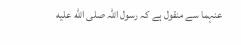عنہما سے منقول ہے کہ رسول اللہ صلى الله عليه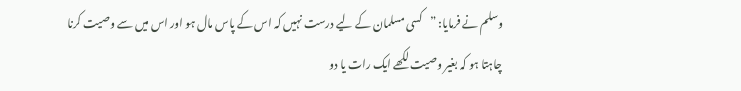وسلم نے فرمایا: ”کسی مسلمان کے لیے درست نہیں کہ اس کے پاس مال ہو اور اس میں سے وصیت کرنا چاہتا ہو کہ بغیر وصیت لکھے ایک رات یا دو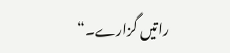راتیں گزارے۔“